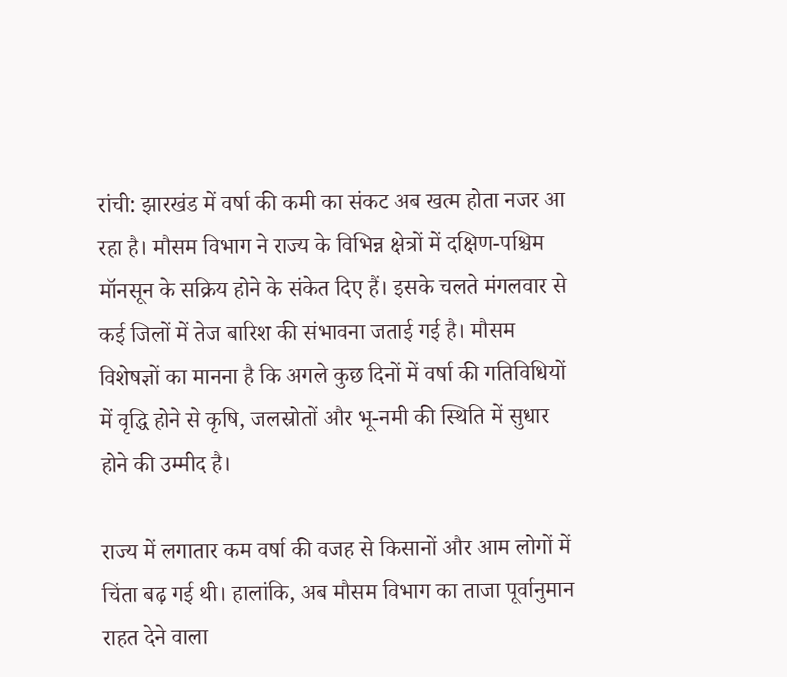रांची: झारखंड में वर्षा की कमी का संकट अब खत्म होता नजर आ रहा है। मौसम विभाग ने राज्य के विभिन्न क्षेत्रों में दक्षिण-पश्चिम मॉनसून के सक्रिय होने के संकेत दिए हैं। इसके चलते मंगलवार से कई जिलों में तेज बारिश की संभावना जताई गई है। मौसम विशेषज्ञों का मानना है कि अगले कुछ दिनों में वर्षा की गतिविधियों में वृद्धि होने से कृषि, जलस्रोतों और भू-नमी की स्थिति में सुधार होने की उम्मीद है।

राज्य में लगातार कम वर्षा की वजह से किसानों और आम लोगों में चिंता बढ़ गई थी। हालांकि, अब मौसम विभाग का ताजा पूर्वानुमान राहत देने वाला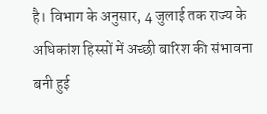है। विभाग के अनुसार, 4 जुलाई तक राज्य के अधिकांश हिस्सों में अच्छी बारिश की संभावना बनी हुई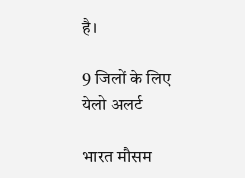है।

9 जिलों के लिए येलो अलर्ट

भारत मौसम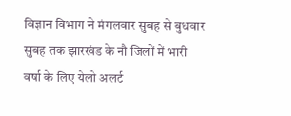विज्ञान विभाग ने मंगलवार सुबह से बुधवार सुबह तक झारखंड के नौ जिलों में भारी वर्षा के लिए येलो अलर्ट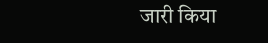जारी किया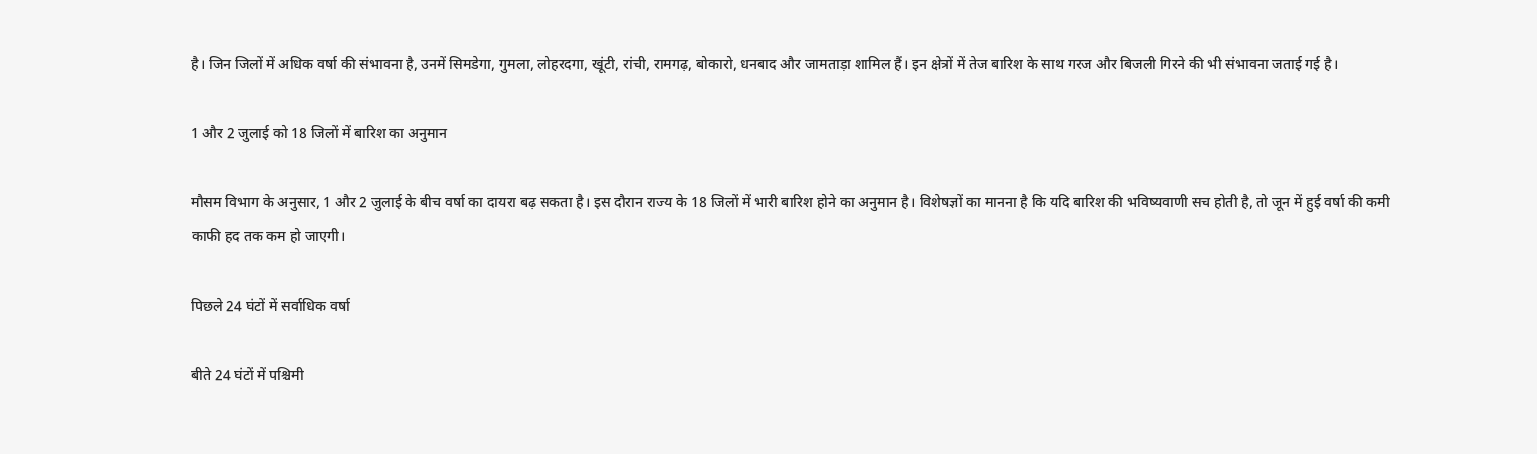है। जिन जिलों में अधिक वर्षा की संभावना है, उनमें सिमडेगा, गुमला, लोहरदगा, खूंटी, रांची, रामगढ़, बोकारो, धनबाद और जामताड़ा शामिल हैं। इन क्षेत्रों में तेज बारिश के साथ गरज और बिजली गिरने की भी संभावना जताई गई है।

1 और 2 जुलाई को 18 जिलों में बारिश का अनुमान

मौसम विभाग के अनुसार, 1 और 2 जुलाई के बीच वर्षा का दायरा बढ़ सकता है। इस दौरान राज्य के 18 जिलों में भारी बारिश होने का अनुमान है। विशेषज्ञों का मानना है कि यदि बारिश की भविष्यवाणी सच होती है, तो जून में हुई वर्षा की कमी काफी हद तक कम हो जाएगी।

पिछले 24 घंटों में सर्वाधिक वर्षा

बीते 24 घंटों में पश्चिमी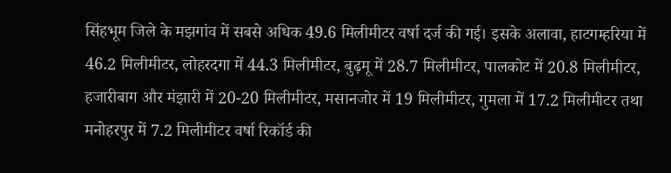सिंहभूम जिले के मझगांव में सबसे अधिक 49.6 मिलीमीटर वर्षा दर्ज की गई। इसके अलावा, हाटगम्हरिया में 46.2 मिलीमीटर, लोहरदगा में 44.3 मिलीमीटर, बुढ़मू में 28.7 मिलीमीटर, पालकोट में 20.8 मिलीमीटर, हजारीबाग और मंझारी में 20-20 मिलीमीटर, मसानजोर में 19 मिलीमीटर, गुमला में 17.2 मिलीमीटर तथा मनोहरपुर में 7.2 मिलीमीटर वर्षा रिकॉर्ड की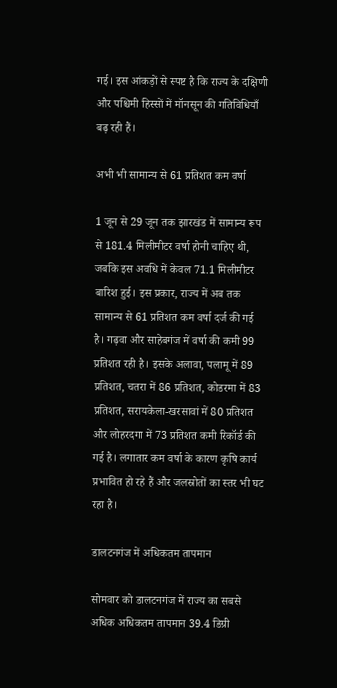गई। इस आंकड़ों से स्पष्ट है कि राज्य के दक्षिणी और पश्चिमी हिस्सों में मॉनसून की गतिविधियाँ बढ़ रही हैं।

अभी भी सामान्य से 61 प्रतिशत कम वर्षा

1 जून से 29 जून तक झारखंड में सामान्य रूप से 181.4 मिलीमीटर वर्षा होनी चाहिए थी, जबकि इस अवधि में केवल 71.1 मिलीमीटर बारिश हुई। इस प्रकार, राज्य में अब तक सामान्य से 61 प्रतिशत कम वर्षा दर्ज की गई है। गढ़वा और साहेबगंज में वर्षा की कमी 99 प्रतिशत रही है। इसके अलावा, पलामू में 89 प्रतिशत, चतरा में 86 प्रतिशत, कोडरमा में 83 प्रतिशत, सरायकेला-खरसावां में 80 प्रतिशत और लोहरदगा में 73 प्रतिशत कमी रिकॉर्ड की गई है। लगातार कम वर्षा के कारण कृषि कार्य प्रभावित हो रहे हैं और जलस्रोतों का स्तर भी घट रहा है।

डालटनगंज में अधिकतम तापमान

सोमवार को डालटनगंज में राज्य का सबसे अधिक अधिकतम तापमान 39.4 डिग्री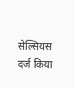सेल्सियस दर्ज किया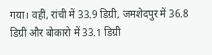गया। वहीं, रांची में 33.9 डिग्री, जमशेदपुर में 36.8 डिग्री और बोकारो में 33.1 डिग्री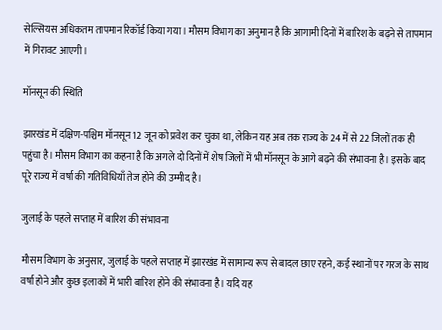सेल्सियस अधिकतम तापमान रिकॉर्ड किया गया। मौसम विभाग का अनुमान है कि आगामी दिनों में बारिश के बढ़ने से तापमान में गिरावट आएगी।

मॉनसून की स्थिति

झारखंड में दक्षिण-पश्चिम मॉनसून 12 जून को प्रवेश कर चुका था, लेकिन यह अब तक राज्य के 24 में से 22 जिलों तक ही पहुंचा है। मौसम विभाग का कहना है कि अगले दो दिनों में शेष जिलों में भी मॉनसून के आगे बढ़ने की संभावना है। इसके बाद पूरे राज्य में वर्षा की गतिविधियाँ तेज होने की उम्मीद है।

जुलाई के पहले सप्ताह में बारिश की संभावना

मौसम विभाग के अनुसार, जुलाई के पहले सप्ताह में झारखंड में सामान्य रूप से बादल छाए रहने, कई स्थानों पर गरज के साथ वर्षा होने और कुछ इलाकों में भारी बारिश होने की संभावना है। यदि यह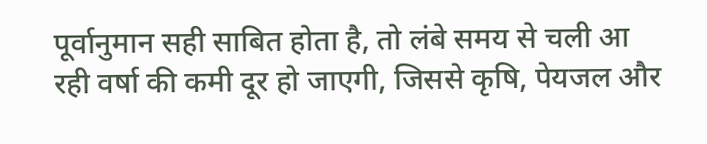पूर्वानुमान सही साबित होता है, तो लंबे समय से चली आ रही वर्षा की कमी दूर हो जाएगी, जिससे कृषि, पेयजल और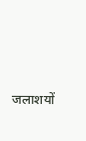जलाशयों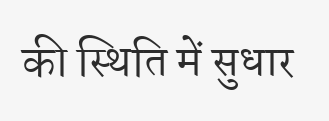की स्थिति में सुधार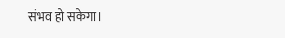संभव हो सकेगा।